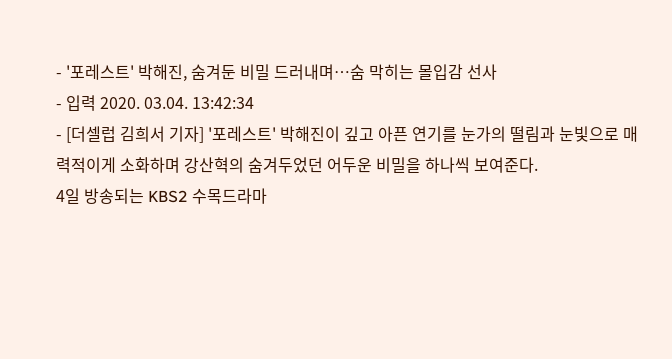- '포레스트' 박해진, 숨겨둔 비밀 드러내며…숨 막히는 몰입감 선사
- 입력 2020. 03.04. 13:42:34
- [더셀럽 김희서 기자] '포레스트' 박해진이 깊고 아픈 연기를 눈가의 떨림과 눈빛으로 매력적이게 소화하며 강산혁의 숨겨두었던 어두운 비밀을 하나씩 보여준다.
4일 방송되는 KBS2 수목드라마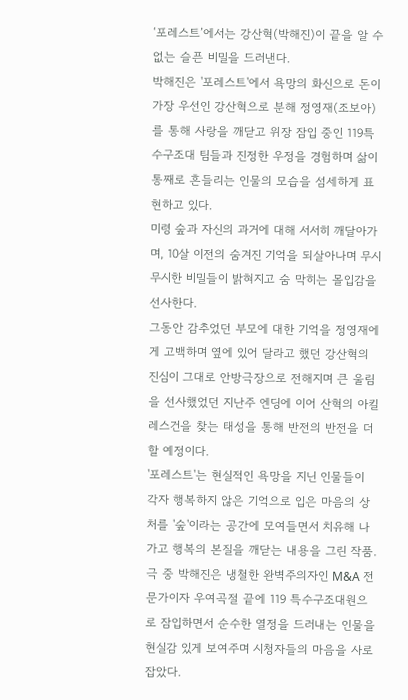‘포레스트’에서는 강산혁(박해진)이 끝을 알 수 없는 슬픈 비밀을 드러낸다.
박해진은 '포레스트'에서 욕망의 화신으로 돈이 가장 우선인 강산혁으로 분해 정영재(조보아)를 통해 사랑을 깨닫고 위장 잠입 중인 119특수구조대 팀들과 진정한 우정을 경험하며 삶이 통째로 흔들리는 인물의 모습을 섬세하게 표현하고 있다.
미령 숲과 자신의 과거에 대해 서서히 깨달아가며, 10살 이전의 숨겨진 기억을 되살아나며 무시무시한 비밀들이 밝혀지고 숨 막히는 몰입감을 선사한다.
그동안 감추었던 부모에 대한 기억을 정영재에게 고백하며 옆에 있어 달라고 했던 강산혁의 진심이 그대로 안방극장으로 전해지며 큰 울림을 선사했었던 지난주 엔딩에 이어 산혁의 아킬레스건을 찾는 태성을 통해 반전의 반전을 더 할 예정이다.
'포레스트'는 현실적인 욕망을 지닌 인물들이 각자 행복하지 않은 기억으로 입은 마음의 상처를 '숲'이라는 공간에 모여들면서 치유해 나가고 행복의 본질을 깨닫는 내용을 그린 작품. 극 중 박해진은 냉철한 완벽주의자인 M&A 전문가이자 우여곡절 끝에 119 특수구조대원으로 잠입하면서 순수한 열정을 드러내는 인물을 현실감 있게 보여주며 시청자들의 마음을 사로잡았다.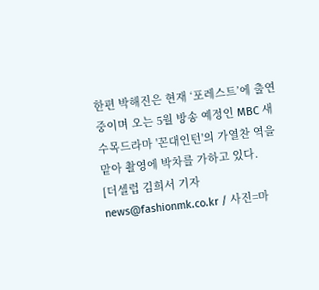한편 박해진은 현재 ‘포레스트’에 출연 중이며 오는 5월 방송 예정인 MBC 새 수목드라마 '꼰대인턴'의 가열찬 역을 맡아 촬영에 박차를 가하고 있다.
[더셀럽 김희서 기자 news@fashionmk.co.kr / 사진=마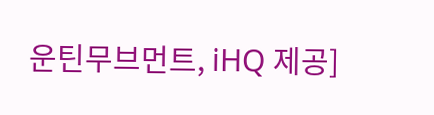운틴무브먼트, iHQ 제공]